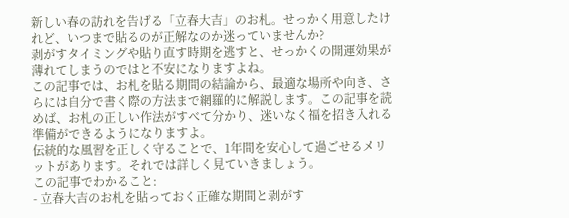新しい春の訪れを告げる「立春大吉」のお札。せっかく用意したけれど、いつまで貼るのが正解なのか迷っていませんか?
剥がすタイミングや貼り直す時期を逃すと、せっかくの開運効果が薄れてしまうのではと不安になりますよね。
この記事では、お札を貼る期間の結論から、最適な場所や向き、さらには自分で書く際の方法まで網羅的に解説します。この記事を読めば、お札の正しい作法がすべて分かり、迷いなく福を招き入れる準備ができるようになりますよ。
伝統的な風習を正しく守ることで、1年間を安心して過ごせるメリットがあります。それでは詳しく見ていきましょう。
この記事でわかること:
- 立春大吉のお札を貼っておく正確な期間と剥がす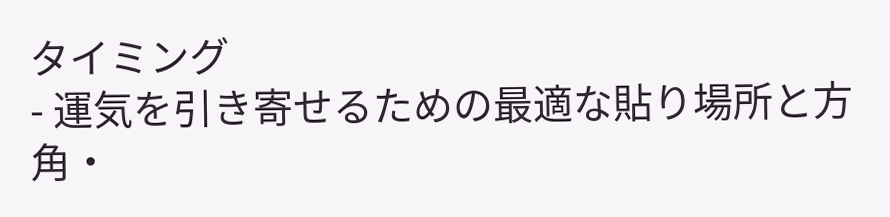タイミング
- 運気を引き寄せるための最適な貼り場所と方角・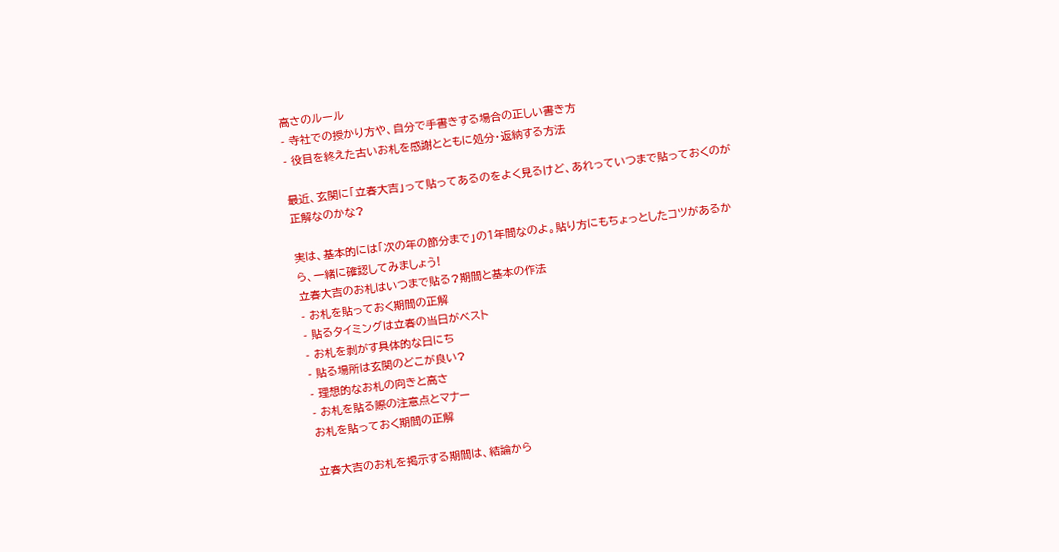高さのルール
- 寺社での授かり方や、自分で手書きする場合の正しい書き方
- 役目を終えた古いお札を感謝とともに処分・返納する方法

最近、玄関に「立春大吉」って貼ってあるのをよく見るけど、あれっていつまで貼っておくのが正解なのかな?

実は、基本的には「次の年の節分まで」の1年間なのよ。貼り方にもちょっとしたコツがあるから、一緒に確認してみましょう!
立春大吉のお札はいつまで貼る?期間と基本の作法
- お札を貼っておく期間の正解
- 貼るタイミングは立春の当日がベスト
- お札を剥がす具体的な日にち
- 貼る場所は玄関のどこが良い?
- 理想的なお札の向きと高さ
- お札を貼る際の注意点とマナー
お札を貼っておく期間の正解

立春大吉のお札を掲示する期間は、結論から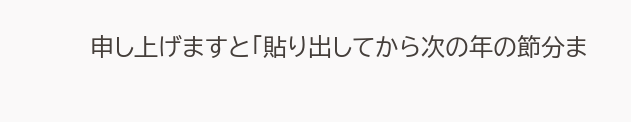申し上げますと「貼り出してから次の年の節分ま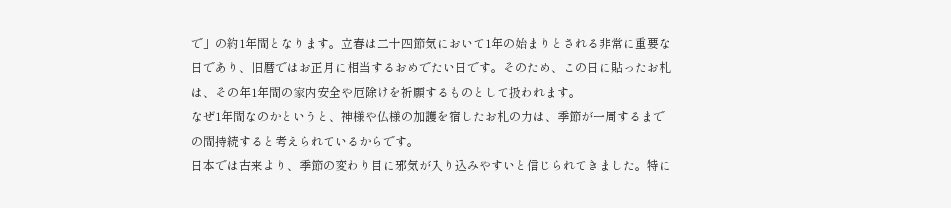で」の約1年間となります。立春は二十四節気において1年の始まりとされる非常に重要な日であり、旧暦ではお正月に相当するおめでたい日です。そのため、この日に貼ったお札は、その年1年間の家内安全や厄除けを祈願するものとして扱われます。
なぜ1年間なのかというと、神様や仏様の加護を宿したお札の力は、季節が一周するまでの間持続すると考えられているからです。
日本では古来より、季節の変わり目に邪気が入り込みやすいと信じられてきました。特に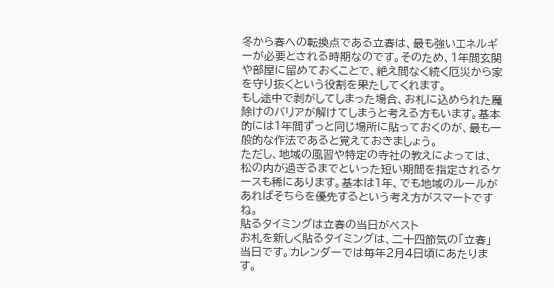冬から春への転換点である立春は、最も強いエネルギーが必要とされる時期なのです。そのため、1年間玄関や部屋に留めておくことで、絶え間なく続く厄災から家を守り抜くという役割を果たしてくれます。
もし途中で剥がしてしまった場合、お札に込められた魔除けのバリアが解けてしまうと考える方もいます。基本的には1年間ずっと同じ場所に貼っておくのが、最も一般的な作法であると覚えておきましょう。
ただし、地域の風習や特定の寺社の教えによっては、松の内が過ぎるまでといった短い期間を指定されるケースも稀にあります。基本は1年、でも地域のルールがあればそちらを優先するという考え方がスマートですね。
貼るタイミングは立春の当日がベスト
お札を新しく貼るタイミングは、二十四節気の「立春」当日です。カレンダーでは毎年2月4日頃にあたります。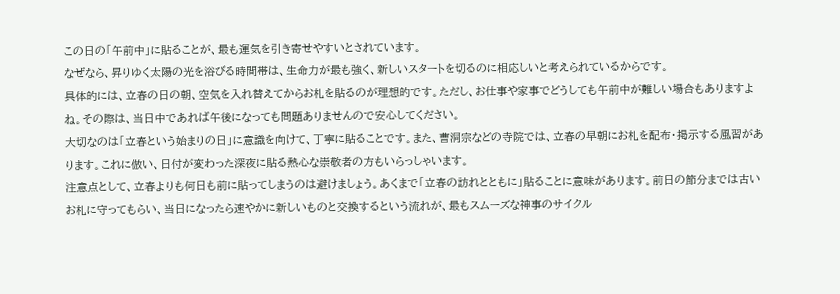この日の「午前中」に貼ることが、最も運気を引き寄せやすいとされています。
なぜなら、昇りゆく太陽の光を浴びる時間帯は、生命力が最も強く、新しいスタートを切るのに相応しいと考えられているからです。
具体的には、立春の日の朝、空気を入れ替えてからお札を貼るのが理想的です。ただし、お仕事や家事でどうしても午前中が難しい場合もありますよね。その際は、当日中であれば午後になっても問題ありませんので安心してください。
大切なのは「立春という始まりの日」に意識を向けて、丁寧に貼ることです。また、曹洞宗などの寺院では、立春の早朝にお札を配布・掲示する風習があります。これに倣い、日付が変わった深夜に貼る熱心な崇敬者の方もいらっしゃいます。
注意点として、立春よりも何日も前に貼ってしまうのは避けましょう。あくまで「立春の訪れとともに」貼ることに意味があります。前日の節分までは古いお札に守ってもらい、当日になったら速やかに新しいものと交換するという流れが、最もスムーズな神事のサイクル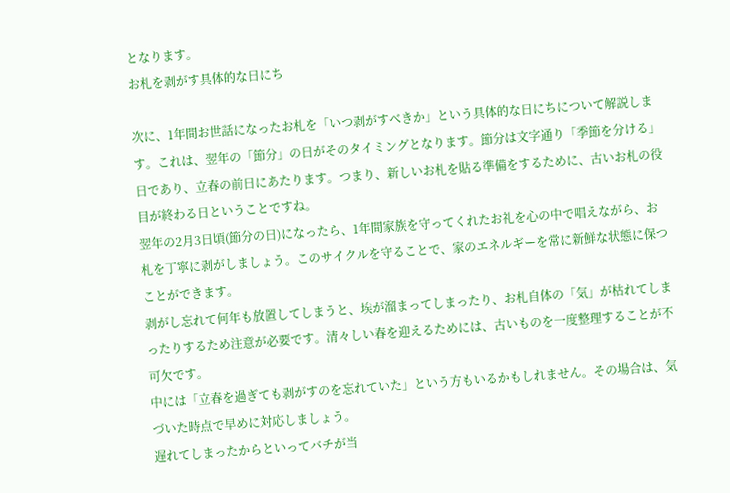となります。
お札を剥がす具体的な日にち

次に、1年間お世話になったお札を「いつ剥がすべきか」という具体的な日にちについて解説します。これは、翌年の「節分」の日がそのタイミングとなります。節分は文字通り「季節を分ける」日であり、立春の前日にあたります。つまり、新しいお札を貼る準備をするために、古いお札の役目が終わる日ということですね。
翌年の2月3日頃(節分の日)になったら、1年間家族を守ってくれたお礼を心の中で唱えながら、お札を丁寧に剥がしましょう。このサイクルを守ることで、家のエネルギーを常に新鮮な状態に保つことができます。
剥がし忘れて何年も放置してしまうと、埃が溜まってしまったり、お札自体の「気」が枯れてしまったりするため注意が必要です。清々しい春を迎えるためには、古いものを一度整理することが不可欠です。
中には「立春を過ぎても剥がすのを忘れていた」という方もいるかもしれません。その場合は、気づいた時点で早めに対応しましょう。
遅れてしまったからといってバチが当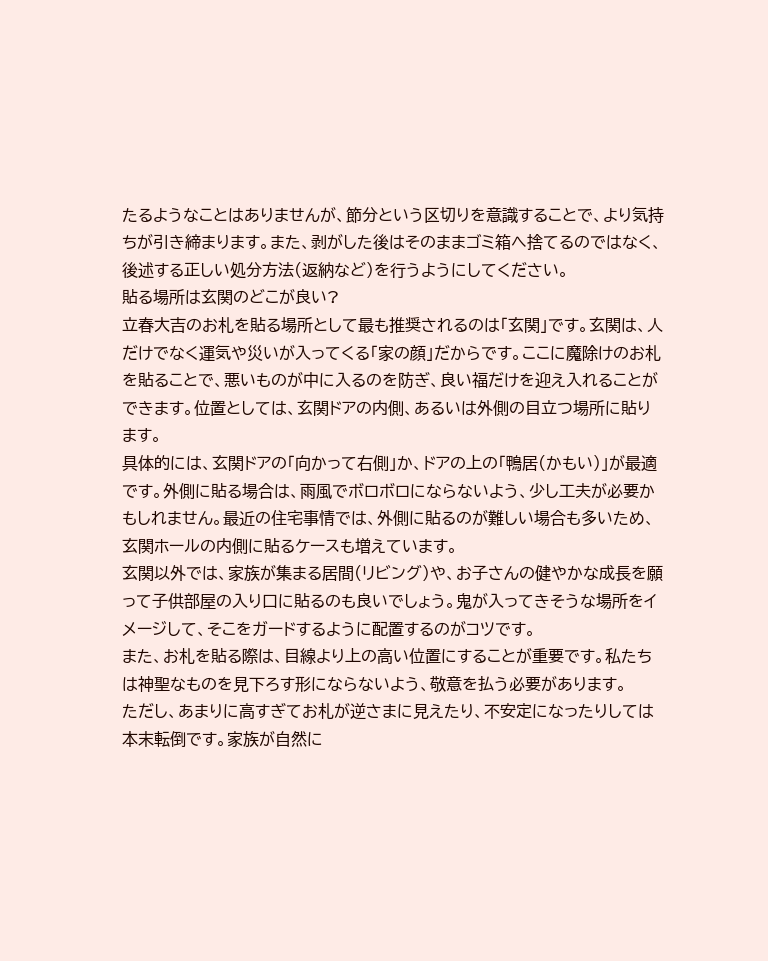たるようなことはありませんが、節分という区切りを意識することで、より気持ちが引き締まります。また、剥がした後はそのままゴミ箱へ捨てるのではなく、後述する正しい処分方法(返納など)を行うようにしてください。
貼る場所は玄関のどこが良い?
立春大吉のお札を貼る場所として最も推奨されるのは「玄関」です。玄関は、人だけでなく運気や災いが入ってくる「家の顔」だからです。ここに魔除けのお札を貼ることで、悪いものが中に入るのを防ぎ、良い福だけを迎え入れることができます。位置としては、玄関ドアの内側、あるいは外側の目立つ場所に貼ります。
具体的には、玄関ドアの「向かって右側」か、ドアの上の「鴨居(かもい)」が最適です。外側に貼る場合は、雨風でボロボロにならないよう、少し工夫が必要かもしれません。最近の住宅事情では、外側に貼るのが難しい場合も多いため、玄関ホールの内側に貼るケースも増えています。
玄関以外では、家族が集まる居間(リビング)や、お子さんの健やかな成長を願って子供部屋の入り口に貼るのも良いでしょう。鬼が入ってきそうな場所をイメージして、そこをガードするように配置するのがコツです。
また、お札を貼る際は、目線より上の高い位置にすることが重要です。私たちは神聖なものを見下ろす形にならないよう、敬意を払う必要があります。
ただし、あまりに高すぎてお札が逆さまに見えたり、不安定になったりしては本末転倒です。家族が自然に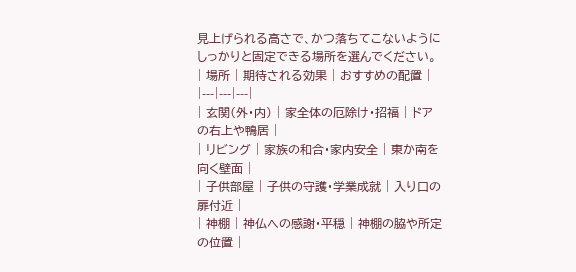見上げられる高さで、かつ落ちてこないようにしっかりと固定できる場所を選んでください。
| 場所 | 期待される効果 | おすすめの配置 |
|---|---|---|
| 玄関(外・内) | 家全体の厄除け・招福 | ドアの右上や鴨居 |
| リビング | 家族の和合・家内安全 | 東か南を向く壁面 |
| 子供部屋 | 子供の守護・学業成就 | 入り口の扉付近 |
| 神棚 | 神仏への感謝・平穏 | 神棚の脇や所定の位置 |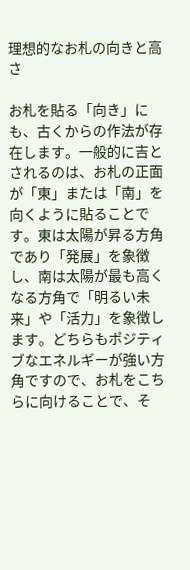理想的なお札の向きと高さ

お札を貼る「向き」にも、古くからの作法が存在します。一般的に吉とされるのは、お札の正面が「東」または「南」を向くように貼ることです。東は太陽が昇る方角であり「発展」を象徴し、南は太陽が最も高くなる方角で「明るい未来」や「活力」を象徴します。どちらもポジティブなエネルギーが強い方角ですので、お札をこちらに向けることで、そ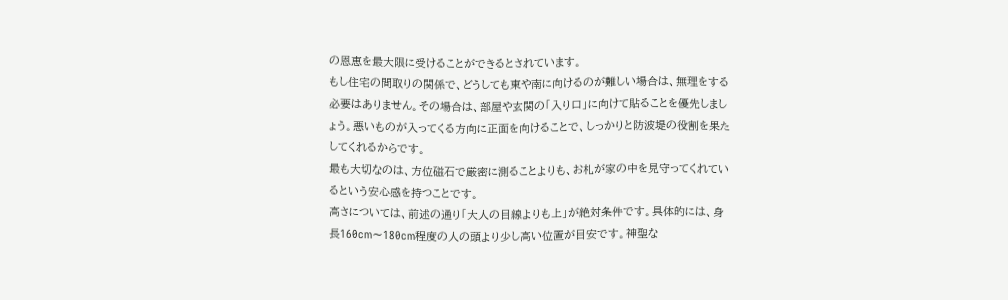の恩恵を最大限に受けることができるとされています。
もし住宅の間取りの関係で、どうしても東や南に向けるのが難しい場合は、無理をする必要はありません。その場合は、部屋や玄関の「入り口」に向けて貼ることを優先しましょう。悪いものが入ってくる方向に正面を向けることで、しっかりと防波堤の役割を果たしてくれるからです。
最も大切なのは、方位磁石で厳密に測ることよりも、お札が家の中を見守ってくれているという安心感を持つことです。
高さについては、前述の通り「大人の目線よりも上」が絶対条件です。具体的には、身長160cm〜180cm程度の人の頭より少し高い位置が目安です。神聖な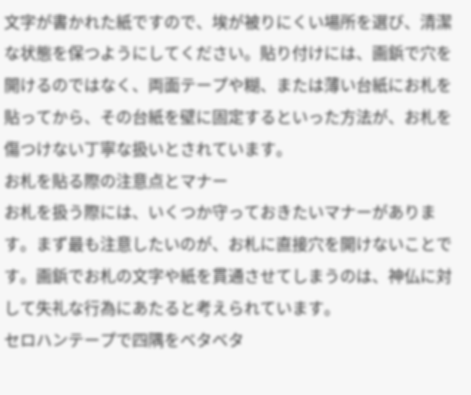文字が書かれた紙ですので、埃が被りにくい場所を選び、清潔な状態を保つようにしてください。貼り付けには、画鋲で穴を開けるのではなく、両面テープや糊、または薄い台紙にお札を貼ってから、その台紙を壁に固定するといった方法が、お札を傷つけない丁寧な扱いとされています。
お札を貼る際の注意点とマナー
お札を扱う際には、いくつか守っておきたいマナーがあります。まず最も注意したいのが、お札に直接穴を開けないことです。画鋲でお札の文字や紙を貫通させてしまうのは、神仏に対して失礼な行為にあたると考えられています。
セロハンテープで四隅をベタベタ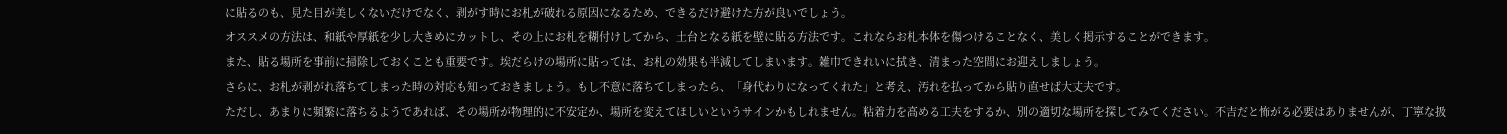に貼るのも、見た目が美しくないだけでなく、剥がす時にお札が破れる原因になるため、できるだけ避けた方が良いでしょう。
オススメの方法は、和紙や厚紙を少し大きめにカットし、その上にお札を糊付けしてから、土台となる紙を壁に貼る方法です。これならお札本体を傷つけることなく、美しく掲示することができます。
また、貼る場所を事前に掃除しておくことも重要です。埃だらけの場所に貼っては、お札の効果も半減してしまいます。雑巾できれいに拭き、清まった空間にお迎えしましょう。
さらに、お札が剥がれ落ちてしまった時の対応も知っておきましょう。もし不意に落ちてしまったら、「身代わりになってくれた」と考え、汚れを払ってから貼り直せば大丈夫です。
ただし、あまりに頻繁に落ちるようであれば、その場所が物理的に不安定か、場所を変えてほしいというサインかもしれません。粘着力を高める工夫をするか、別の適切な場所を探してみてください。不吉だと怖がる必要はありませんが、丁寧な扱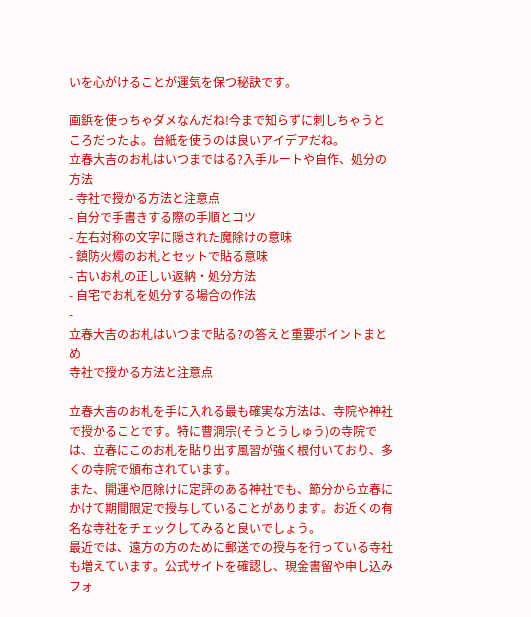いを心がけることが運気を保つ秘訣です。

画鋲を使っちゃダメなんだね!今まで知らずに刺しちゃうところだったよ。台紙を使うのは良いアイデアだね。
立春大吉のお札はいつまではる?入手ルートや自作、処分の方法
- 寺社で授かる方法と注意点
- 自分で手書きする際の手順とコツ
- 左右対称の文字に隠された魔除けの意味
- 鎮防火燭のお札とセットで貼る意味
- 古いお札の正しい返納・処分方法
- 自宅でお札を処分する場合の作法
-
立春大吉のお札はいつまで貼る?の答えと重要ポイントまとめ
寺社で授かる方法と注意点

立春大吉のお札を手に入れる最も確実な方法は、寺院や神社で授かることです。特に曹洞宗(そうとうしゅう)の寺院では、立春にこのお札を貼り出す風習が強く根付いており、多くの寺院で頒布されています。
また、開運や厄除けに定評のある神社でも、節分から立春にかけて期間限定で授与していることがあります。お近くの有名な寺社をチェックしてみると良いでしょう。
最近では、遠方の方のために郵送での授与を行っている寺社も増えています。公式サイトを確認し、現金書留や申し込みフォ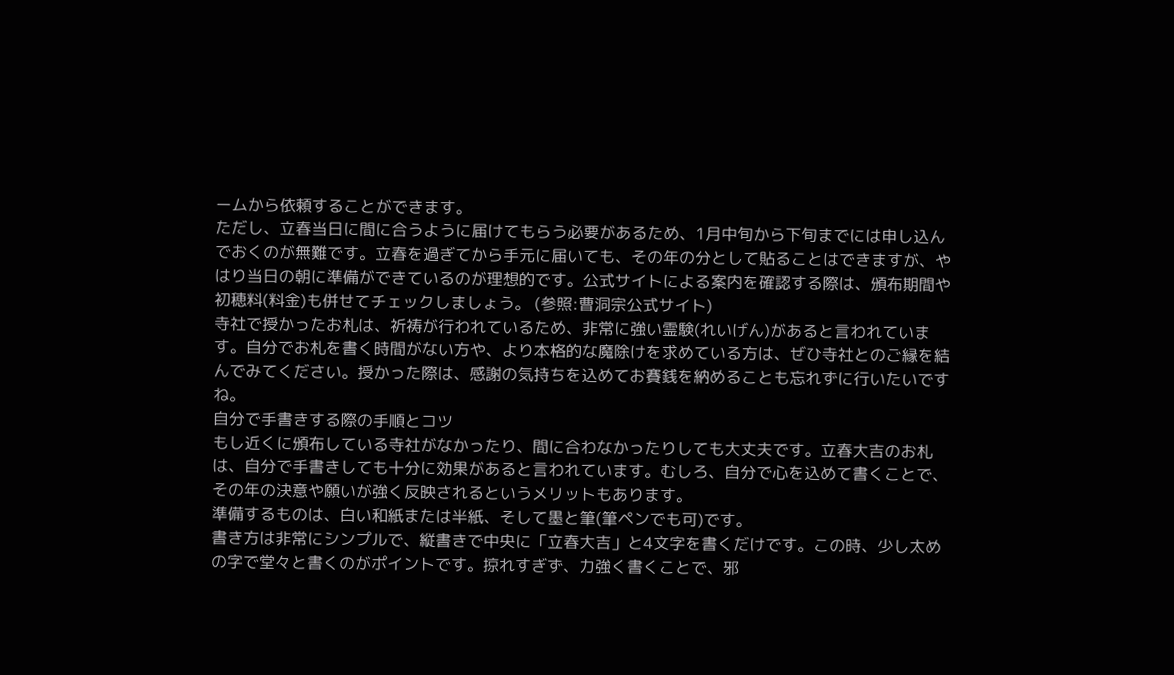ームから依頼することができます。
ただし、立春当日に間に合うように届けてもらう必要があるため、1月中旬から下旬までには申し込んでおくのが無難です。立春を過ぎてから手元に届いても、その年の分として貼ることはできますが、やはり当日の朝に準備ができているのが理想的です。公式サイトによる案内を確認する際は、頒布期間や初穂料(料金)も併せてチェックしましょう。 (参照:曹洞宗公式サイト)
寺社で授かったお札は、祈祷が行われているため、非常に強い霊験(れいげん)があると言われています。自分でお札を書く時間がない方や、より本格的な魔除けを求めている方は、ぜひ寺社とのご縁を結んでみてください。授かった際は、感謝の気持ちを込めてお賽銭を納めることも忘れずに行いたいですね。
自分で手書きする際の手順とコツ
もし近くに頒布している寺社がなかったり、間に合わなかったりしても大丈夫です。立春大吉のお札は、自分で手書きしても十分に効果があると言われています。むしろ、自分で心を込めて書くことで、その年の決意や願いが強く反映されるというメリットもあります。
準備するものは、白い和紙または半紙、そして墨と筆(筆ペンでも可)です。
書き方は非常にシンプルで、縦書きで中央に「立春大吉」と4文字を書くだけです。この時、少し太めの字で堂々と書くのがポイントです。掠れすぎず、力強く書くことで、邪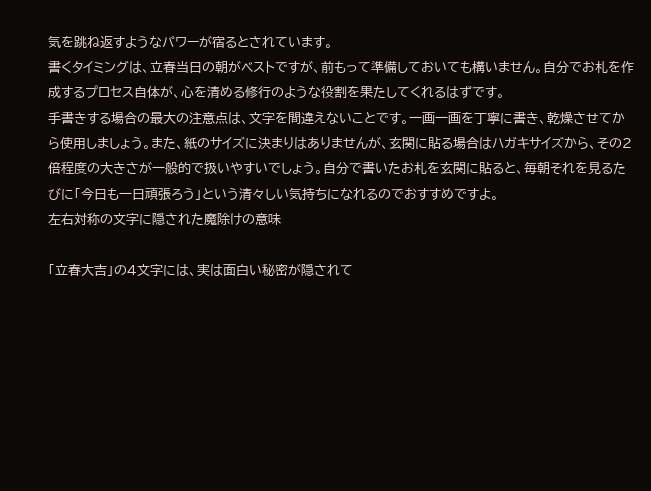気を跳ね返すようなパワーが宿るとされています。
書くタイミングは、立春当日の朝がベストですが、前もって準備しておいても構いません。自分でお札を作成するプロセス自体が、心を清める修行のような役割を果たしてくれるはずです。
手書きする場合の最大の注意点は、文字を間違えないことです。一画一画を丁寧に書き、乾燥させてから使用しましょう。また、紙のサイズに決まりはありませんが、玄関に貼る場合はハガキサイズから、その2倍程度の大きさが一般的で扱いやすいでしょう。自分で書いたお札を玄関に貼ると、毎朝それを見るたびに「今日も一日頑張ろう」という清々しい気持ちになれるのでおすすめですよ。
左右対称の文字に隠された魔除けの意味

「立春大吉」の4文字には、実は面白い秘密が隠されて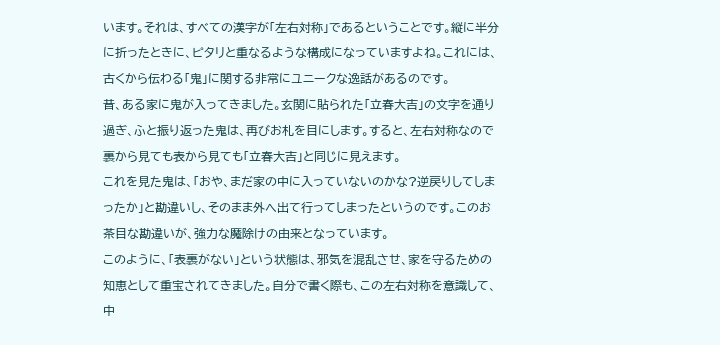います。それは、すべての漢字が「左右対称」であるということです。縦に半分に折ったときに、ピタリと重なるような構成になっていますよね。これには、古くから伝わる「鬼」に関する非常にユニークな逸話があるのです。
昔、ある家に鬼が入ってきました。玄関に貼られた「立春大吉」の文字を通り過ぎ、ふと振り返った鬼は、再びお札を目にします。すると、左右対称なので裏から見ても表から見ても「立春大吉」と同じに見えます。
これを見た鬼は、「おや、まだ家の中に入っていないのかな?逆戻りしてしまったか」と勘違いし、そのまま外へ出て行ってしまったというのです。このお茶目な勘違いが、強力な魔除けの由来となっています。
このように、「表裏がない」という状態は、邪気を混乱させ、家を守るための知恵として重宝されてきました。自分で書く際も、この左右対称を意識して、中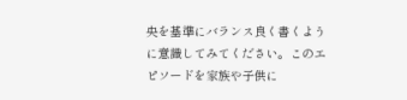央を基準にバランス良く書くように意識してみてください。このエピソードを家族や子供に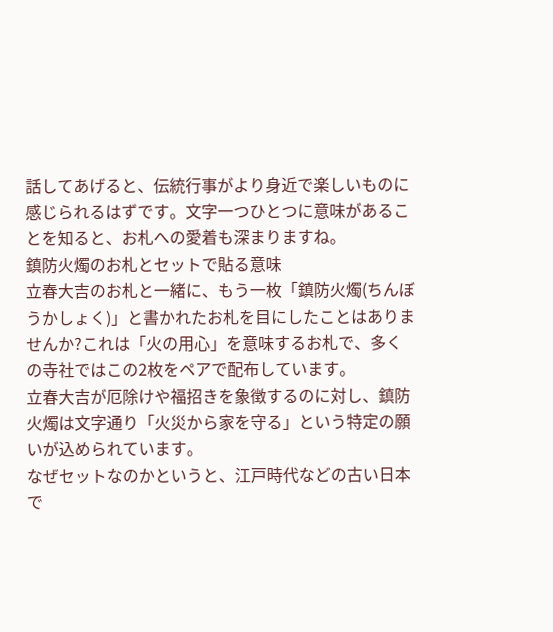話してあげると、伝統行事がより身近で楽しいものに感じられるはずです。文字一つひとつに意味があることを知ると、お札への愛着も深まりますね。
鎮防火燭のお札とセットで貼る意味
立春大吉のお札と一緒に、もう一枚「鎮防火燭(ちんぼうかしょく)」と書かれたお札を目にしたことはありませんか?これは「火の用心」を意味するお札で、多くの寺社ではこの2枚をペアで配布しています。
立春大吉が厄除けや福招きを象徴するのに対し、鎮防火燭は文字通り「火災から家を守る」という特定の願いが込められています。
なぜセットなのかというと、江戸時代などの古い日本で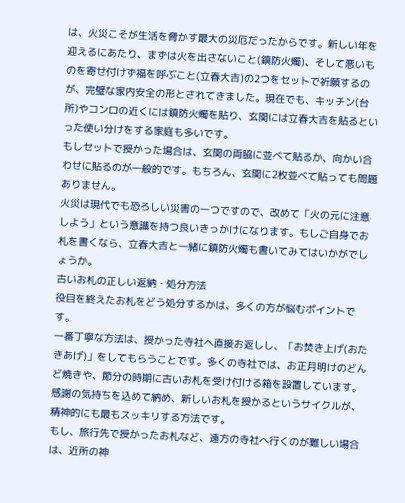は、火災こそが生活を脅かす最大の災厄だったからです。新しい年を迎えるにあたり、まずは火を出さないこと(鎮防火燭)、そして悪いものを寄せ付けず福を呼ぶこと(立春大吉)の2つをセットで祈願するのが、完璧な家内安全の形とされてきました。現在でも、キッチン(台所)やコンロの近くには鎮防火燭を貼り、玄関には立春大吉を貼るといった使い分けをする家庭も多いです。
もしセットで授かった場合は、玄関の両脇に並べて貼るか、向かい合わせに貼るのが一般的です。もちろん、玄関に2枚並べて貼っても問題ありません。
火災は現代でも恐ろしい災害の一つですので、改めて「火の元に注意しよう」という意識を持つ良いきっかけになります。もしご自身でお札を書くなら、立春大吉と一緒に鎮防火燭も書いてみてはいかがでしょうか。
古いお札の正しい返納・処分方法
役目を終えたお札をどう処分するかは、多くの方が悩むポイントです。
一番丁寧な方法は、授かった寺社へ直接お返しし、「お焚き上げ(おたきあげ)」をしてもらうことです。多くの寺社では、お正月明けのどんど焼きや、節分の時期に古いお札を受け付ける箱を設置しています。感謝の気持ちを込めて納め、新しいお札を授かるというサイクルが、精神的にも最もスッキリする方法です。
もし、旅行先で授かったお札など、遠方の寺社へ行くのが難しい場合は、近所の神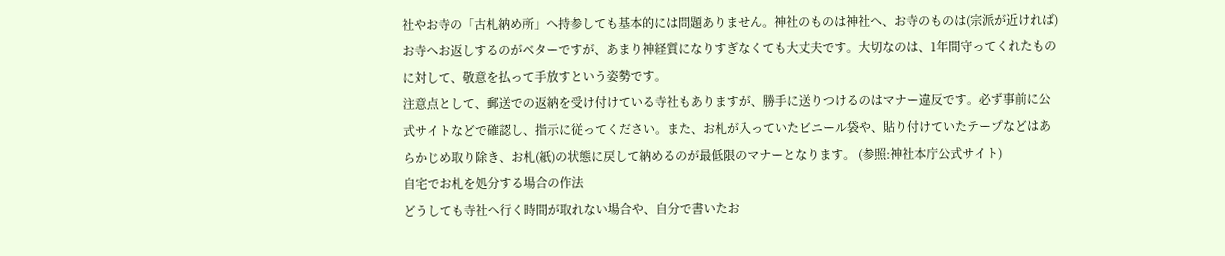社やお寺の「古札納め所」へ持参しても基本的には問題ありません。神社のものは神社へ、お寺のものは(宗派が近ければ)お寺へお返しするのがベターですが、あまり神経質になりすぎなくても大丈夫です。大切なのは、1年間守ってくれたものに対して、敬意を払って手放すという姿勢です。
注意点として、郵送での返納を受け付けている寺社もありますが、勝手に送りつけるのはマナー違反です。必ず事前に公式サイトなどで確認し、指示に従ってください。また、お札が入っていたビニール袋や、貼り付けていたテープなどはあらかじめ取り除き、お札(紙)の状態に戻して納めるのが最低限のマナーとなります。 (参照:神社本庁公式サイト)
自宅でお札を処分する場合の作法
どうしても寺社へ行く時間が取れない場合や、自分で書いたお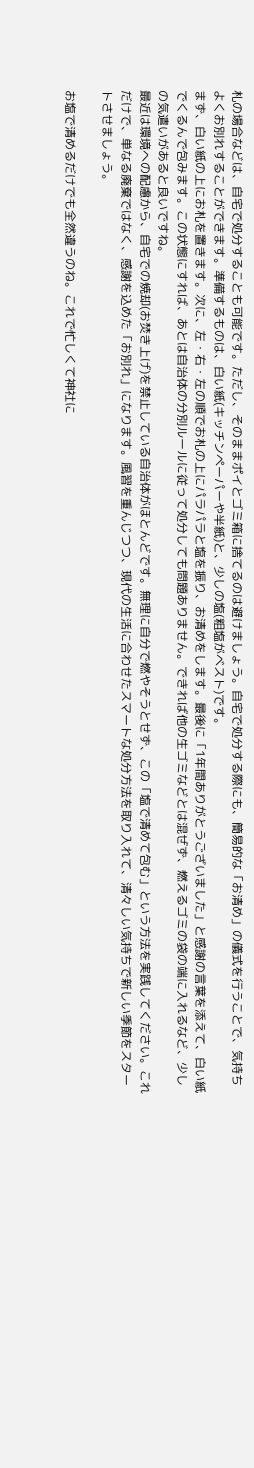札の場合などは、自宅で処分することも可能です。ただし、そのままポイとゴミ箱に捨てるのは避けましょう。自宅で処分する際にも、簡易的な「お清め」の儀式を行うことで、気持ちよくお別れすることができます。準備するものは、白い紙(キッチンペーパーや半紙)と、少しの塩(粗塩がベスト)です。
まず、白い紙の上にお札を置きます。次に、左・右・左の順でお札の上にパラパラと塩を振り、お清めをします。最後に「1年間ありがとうございました」と感謝の言葉を添えて、白い紙でくるんで包みます。この状態にすれば、あとは自治体の分別ルールに従って処分しても問題ありません。できれば他の生ゴミなどとは混ぜず、燃えるゴミの袋の端に入れるなど、少しの気遣いがあると良いですね。
最近は環境への配慮から、自宅での焼却(お焚き上げ)を禁止している自治体がほとんどです。無理に自分で燃やそうとせず、この「塩で清めて包む」という方法を実践してください。これだけで、単なる廃棄ではなく、感謝を込めた「お別れ」になります。風習を重んじつつ、現代の生活に合わせたスマートな処分方法を取り入れて、清々しい気持ちで新しい季節をスタートさせましょう。

お塩で清めるだけでも全然違うのね。これで忙しくて神社に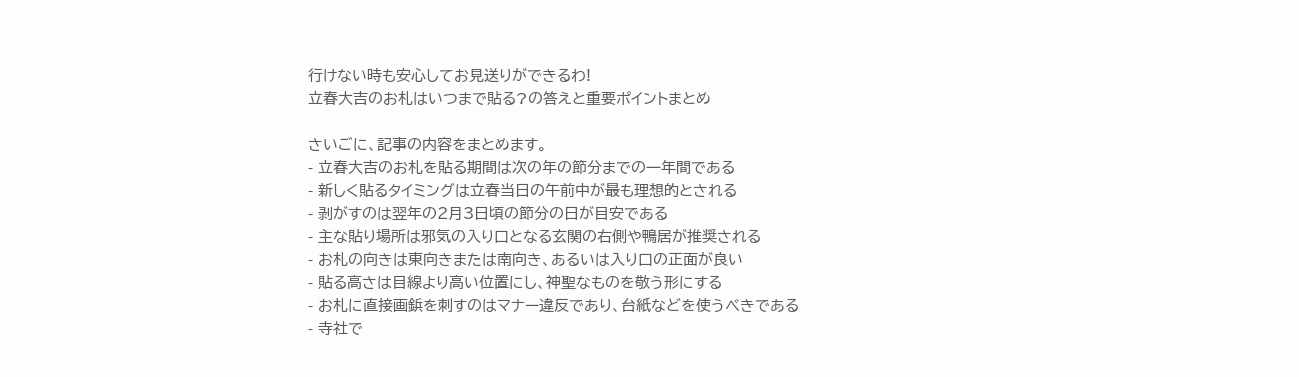行けない時も安心してお見送りができるわ!
立春大吉のお札はいつまで貼る?の答えと重要ポイントまとめ

さいごに、記事の内容をまとめます。
- 立春大吉のお札を貼る期間は次の年の節分までの一年間である
- 新しく貼るタイミングは立春当日の午前中が最も理想的とされる
- 剥がすのは翌年の2月3日頃の節分の日が目安である
- 主な貼り場所は邪気の入り口となる玄関の右側や鴨居が推奨される
- お札の向きは東向きまたは南向き、あるいは入り口の正面が良い
- 貼る高さは目線より高い位置にし、神聖なものを敬う形にする
- お札に直接画鋲を刺すのはマナー違反であり、台紙などを使うべきである
- 寺社で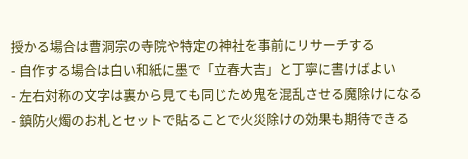授かる場合は曹洞宗の寺院や特定の神社を事前にリサーチする
- 自作する場合は白い和紙に墨で「立春大吉」と丁寧に書けばよい
- 左右対称の文字は裏から見ても同じため鬼を混乱させる魔除けになる
- 鎮防火燭のお札とセットで貼ることで火災除けの効果も期待できる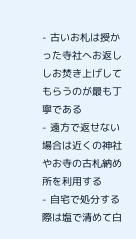- 古いお札は授かった寺社へお返ししお焚き上げしてもらうのが最も丁寧である
- 遠方で返せない場合は近くの神社やお寺の古札納め所を利用する
- 自宅で処分する際は塩で清めて白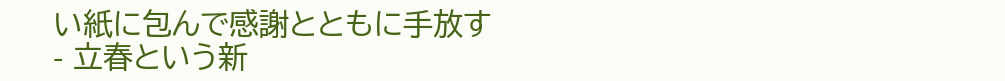い紙に包んで感謝とともに手放す
- 立春という新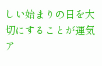しい始まりの日を大切にすることが運気ア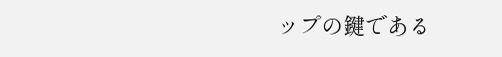ップの鍵である